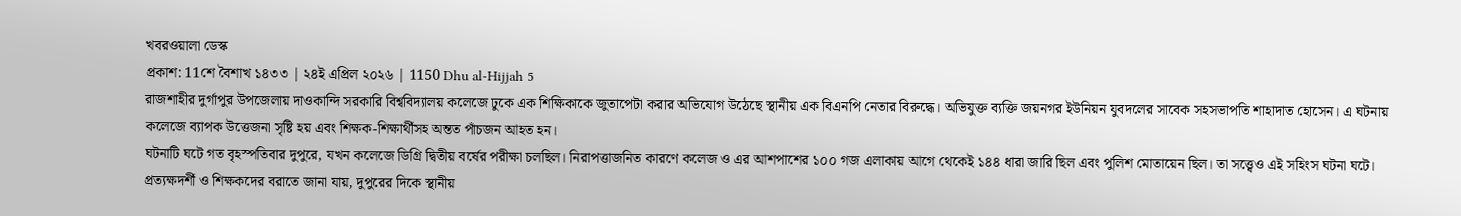খবরওয়ালা ডেস্ক
প্রকাশ: 11শে বৈশাখ ১৪৩৩ | ২৪ই এপ্রিল ২০২৬ | 1150 Dhu al-Hijjah 5
রাজশাহীর দুর্গাপুর উপজেলায় দাওকান্দি সরকারি বিশ্ববিদ্যালয় কলেজে ঢুকে এক শিক্ষিকাকে জুতাপেটা করার অভিযোগ উঠেছে স্থানীয় এক বিএনপি নেতার বিরুদ্ধে। অভিযুক্ত ব্যক্তি জয়নগর ইউনিয়ন যুবদলের সাবেক সহসভাপতি শাহাদাত হোসেন। এ ঘটনায় কলেজে ব্যাপক উত্তেজনা সৃষ্টি হয় এবং শিক্ষক-শিক্ষার্থীসহ অন্তত পাঁচজন আহত হন।
ঘটনাটি ঘটে গত বৃহস্পতিবার দুপুরে, যখন কলেজে ডিগ্রি দ্বিতীয় বর্ষের পরীক্ষা চলছিল। নিরাপত্তাজনিত কারণে কলেজ ও এর আশপাশের ১০০ গজ এলাকায় আগে থেকেই ১৪৪ ধারা জারি ছিল এবং পুলিশ মোতায়েন ছিল। তা সত্ত্বেও এই সহিংস ঘটনা ঘটে।
প্রত্যক্ষদর্শী ও শিক্ষকদের বরাতে জানা যায়, দুপুরের দিকে স্থানীয়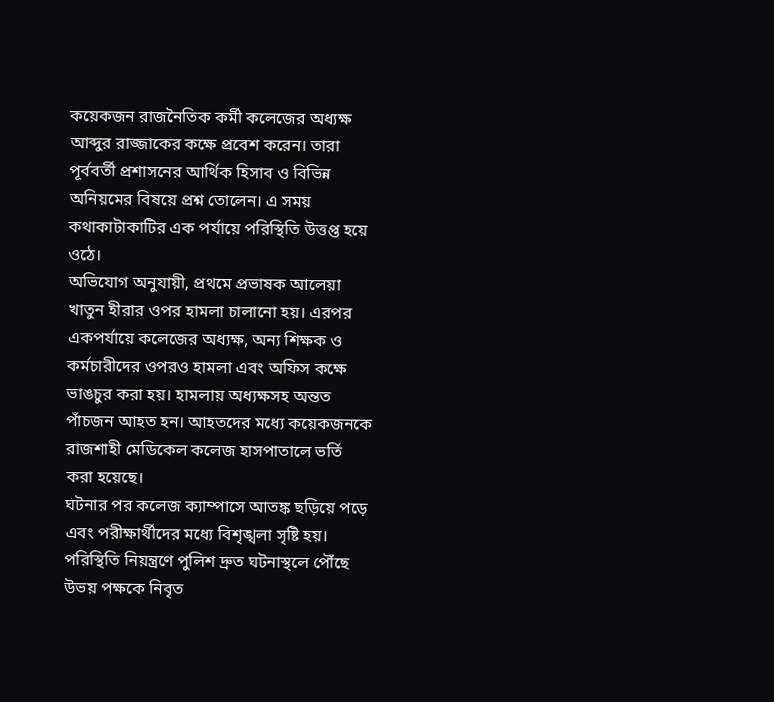কয়েকজন রাজনৈতিক কর্মী কলেজের অধ্যক্ষ আব্দুর রাজ্জাকের কক্ষে প্রবেশ করেন। তারা পূর্ববর্তী প্রশাসনের আর্থিক হিসাব ও বিভিন্ন অনিয়মের বিষয়ে প্রশ্ন তোলেন। এ সময় কথাকাটাকাটির এক পর্যায়ে পরিস্থিতি উত্তপ্ত হয়ে ওঠে।
অভিযোগ অনুযায়ী, প্রথমে প্রভাষক আলেয়া খাতুন হীরার ওপর হামলা চালানো হয়। এরপর একপর্যায়ে কলেজের অধ্যক্ষ, অন্য শিক্ষক ও কর্মচারীদের ওপরও হামলা এবং অফিস কক্ষে ভাঙচুর করা হয়। হামলায় অধ্যক্ষসহ অন্তত পাঁচজন আহত হন। আহতদের মধ্যে কয়েকজনকে রাজশাহী মেডিকেল কলেজ হাসপাতালে ভর্তি করা হয়েছে।
ঘটনার পর কলেজ ক্যাম্পাসে আতঙ্ক ছড়িয়ে পড়ে এবং পরীক্ষার্থীদের মধ্যে বিশৃঙ্খলা সৃষ্টি হয়। পরিস্থিতি নিয়ন্ত্রণে পুলিশ দ্রুত ঘটনাস্থলে পৌঁছে উভয় পক্ষকে নিবৃত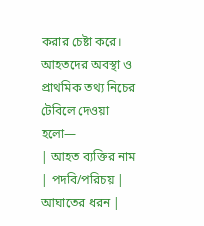করার চেষ্টা করে।
আহতদের অবস্থা ও প্রাথমিক তথ্য নিচের টেবিলে দেওয়া হলো—
| আহত ব্যক্তির নাম | পদবি/পরিচয় | আঘাতের ধরন |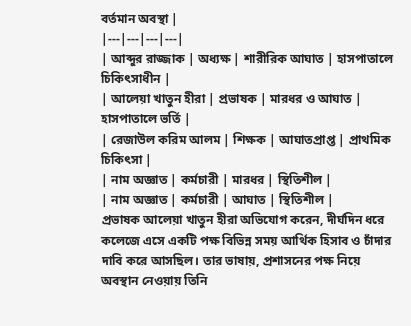বর্তমান অবস্থা |
|---|---|---|---|
| আব্দুর রাজ্জাক | অধ্যক্ষ | শারীরিক আঘাত | হাসপাতালে চিকিৎসাধীন |
| আলেয়া খাতুন হীরা | প্রভাষক | মারধর ও আঘাত | হাসপাতালে ভর্তি |
| রেজাউল করিম আলম | শিক্ষক | আঘাতপ্রাপ্ত | প্রাথমিক চিকিৎসা |
| নাম অজ্ঞাত | কর্মচারী | মারধর | স্থিতিশীল |
| নাম অজ্ঞাত | কর্মচারী | আঘাত | স্থিতিশীল |
প্রভাষক আলেয়া খাতুন হীরা অভিযোগ করেন, দীর্ঘদিন ধরে কলেজে এসে একটি পক্ষ বিভিন্ন সময় আর্থিক হিসাব ও চাঁদার দাবি করে আসছিল। তার ভাষায়, প্রশাসনের পক্ষ নিয়ে অবস্থান নেওয়ায় তিনি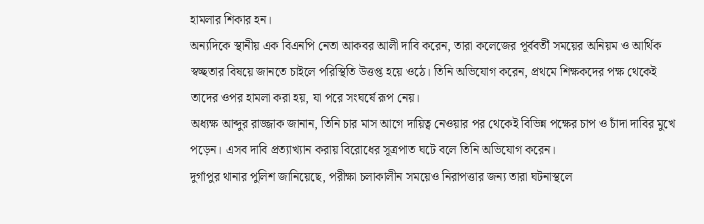হামলার শিকার হন।
অন্যদিকে স্থানীয় এক বিএনপি নেতা আকবর আলী দাবি করেন, তারা কলেজের পূর্ববর্তী সময়ের অনিয়ম ও আর্থিক স্বচ্ছতার বিষয়ে জানতে চাইলে পরিস্থিতি উত্তপ্ত হয়ে ওঠে। তিনি অভিযোগ করেন, প্রথমে শিক্ষকদের পক্ষ থেকেই তাদের ওপর হামলা করা হয়, যা পরে সংঘর্ষে রূপ নেয়।
অধ্যক্ষ আব্দুর রাজ্জাক জানান, তিনি চার মাস আগে দায়িত্ব নেওয়ার পর থেকেই বিভিন্ন পক্ষের চাপ ও চাঁদা দাবির মুখে পড়েন। এসব দাবি প্রত্যাখ্যান করায় বিরোধের সূত্রপাত ঘটে বলে তিনি অভিযোগ করেন।
দুর্গাপুর থানার পুলিশ জানিয়েছে, পরীক্ষা চলাকালীন সময়েও নিরাপত্তার জন্য তারা ঘটনাস্থলে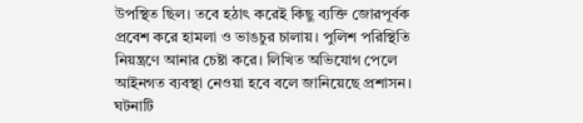উপস্থিত ছিল। তবে হঠাৎ করেই কিছু ব্যক্তি জোরপূর্বক প্রবেশ করে হামলা ও ভাঙচুর চালায়। পুলিশ পরিস্থিতি নিয়ন্ত্রণে আনার চেষ্টা করে। লিখিত অভিযোগ পেলে আইনগত ব্যবস্থা নেওয়া হবে বলে জানিয়েছে প্রশাসন।
ঘটনাটি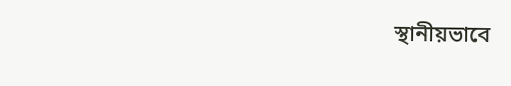স্থানীয়ভাবে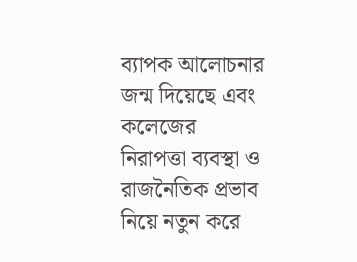ব্যাপক আলোচনার জন্ম দিয়েছে এবং কলেজের নিরাপত্তা ব্যবস্থা ও রাজনৈতিক প্রভাব নিয়ে নতুন করে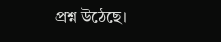প্রশ্ন উঠেছে।